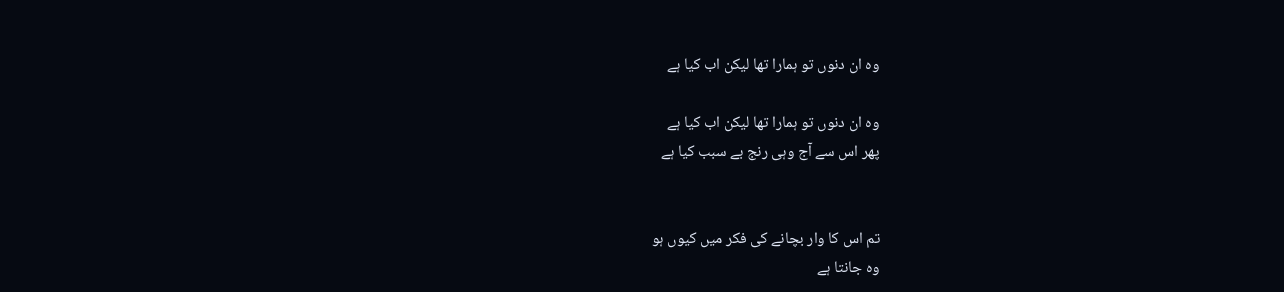وہ ان دنوں تو ہمارا تھا لیکن اب کیا ہے

وہ ان دنوں تو ہمارا تھا لیکن اب کیا ہے
پھر اس سے آج وہی رنج بے سبب کیا ہے


تم اس کا وار بچانے کی فکر میں کیوں ہو
وہ جانتا ہے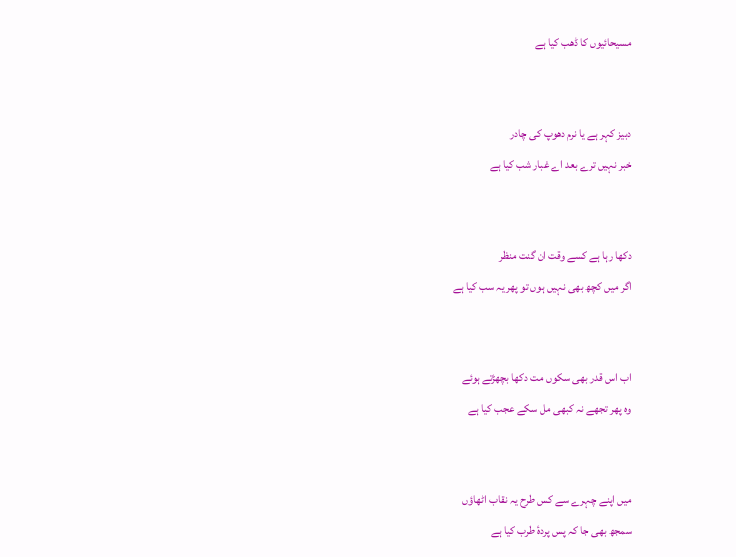مسیحائیوں کا ڈھب کیا ہے


دبیز کہر ہے یا نرم دھوپ کی چادر
خبر نہیں ترے بعد اے غبار شب کیا ہے


دکھا رہا ہے کسے وقت ان گنت منظر
اگر میں کچھ بھی نہیں ہوں تو پھر یہ سب کیا ہے


اب اس قدر بھی سکوں مت دکھا بچھڑتے ہوئے
وہ پھر تجھے نہ کبھی مل سکے عجب کیا ہے


میں اپنے چہرے سے کس طرح یہ نقاب اٹھاؤں
سمجھ بھی جا کہ پس پردۂ طرب کیا ہے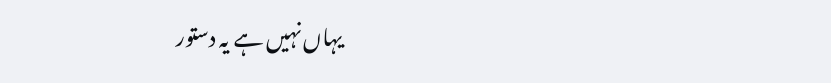یہاں نہیں ہے یہ دستور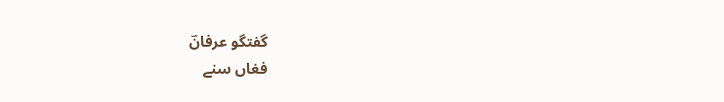گفتگو عرفانؔ
فغاں سنے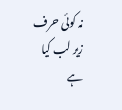نہ کوئی حرف زیر لب کیا ہے